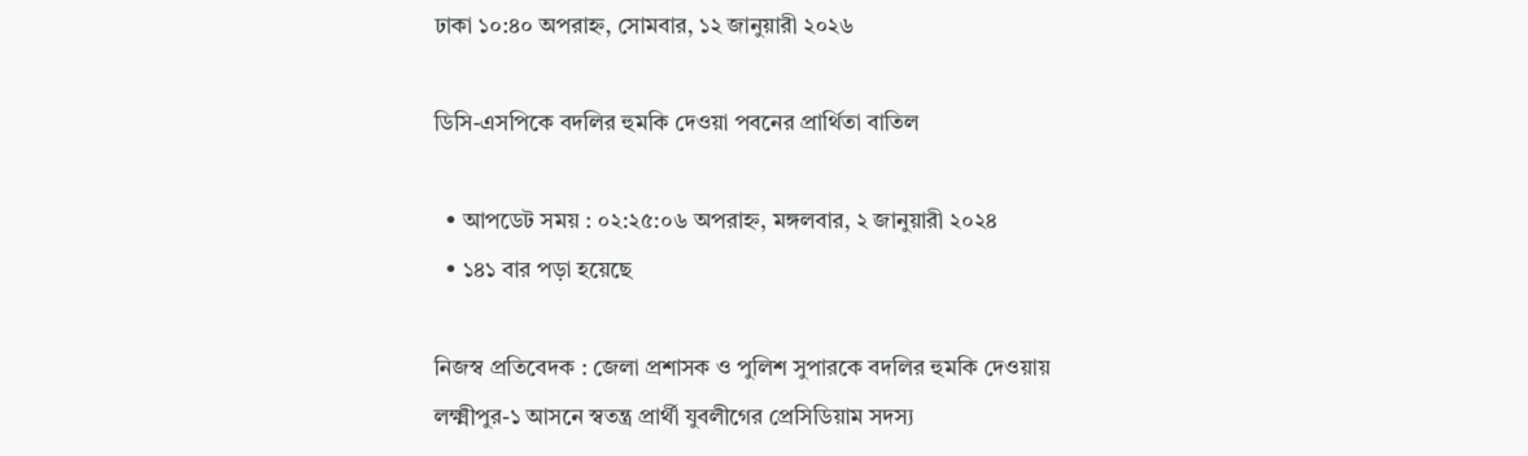ঢাকা ১০:৪০ অপরাহ্ন, সোমবার, ১২ জানুয়ারী ২০২৬

ডিসি-এসপিকে বদলির হুমকি দেওয়া পবনের প্রার্থিতা বাতিল

  • আপডেট সময় : ০২:২৫:০৬ অপরাহ্ন, মঙ্গলবার, ২ জানুয়ারী ২০২৪
  • ১৪১ বার পড়া হয়েছে

নিজস্ব প্রতিবেদক : জেলা প্রশাসক ও পুলিশ সুপারকে বদলির হুমকি দেওয়ায় লক্ষ্মীপুর-১ আসনে স্বতন্ত্র প্রার্থী যুবলীগের প্রেসিডিয়াম সদস্য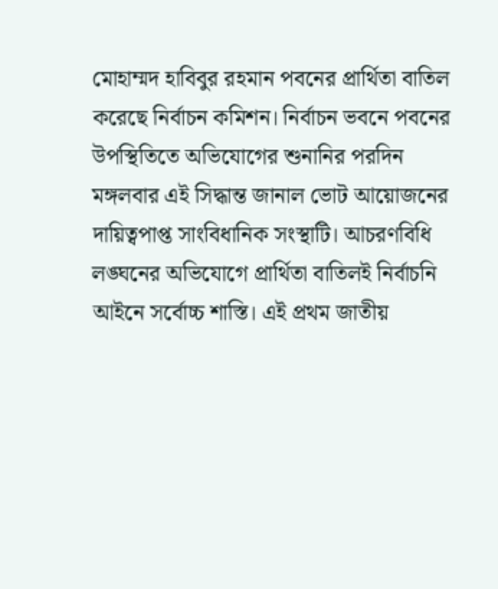মোহাম্মদ হাবিবুর রহমান পবনের প্রার্থিতা বাতিল করেছে নির্বাচন কমিশন। নির্বাচন ভবনে পবনের উপস্থিতিতে অভিযোগের শুনানির পরদিন মঙ্গলবার এই সিদ্ধান্ত জানাল ভোট আয়োজনের দায়িত্বপাপ্ত সাংবিধানিক সংস্থাটি। আচরণবিধি লঙ্ঘনের অভিযোগে প্রার্থিতা বাতিলই নির্বাচনি আইনে সর্বোচ্চ শাস্তি। এই প্রথম জাতীয়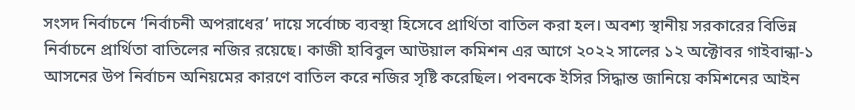সংসদ নির্বাচনে ‘নির্বাচনী অপরাধের’ দায়ে সর্বোচ্চ ব্যবস্থা হিসেবে প্রার্থিতা বাতিল করা হল। অবশ্য স্থানীয় সরকারের বিভিন্ন নির্বাচনে প্রার্থিতা বাতিলের নজির রয়েছে। কাজী হাবিবুল আউয়াল কমিশন এর আগে ২০২২ সালের ১২ অক্টোবর গাইবান্ধা-১ আসনের উপ নির্বাচন অনিয়মের কারণে বাতিল করে নজির সৃষ্টি করেছিল। পবনকে ইসির সিদ্ধান্ত জানিয়ে কমিশনের আইন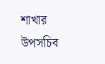শাখার উপসচিব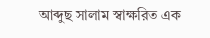আব্দুছ সালাম স্বাক্ষরিত এক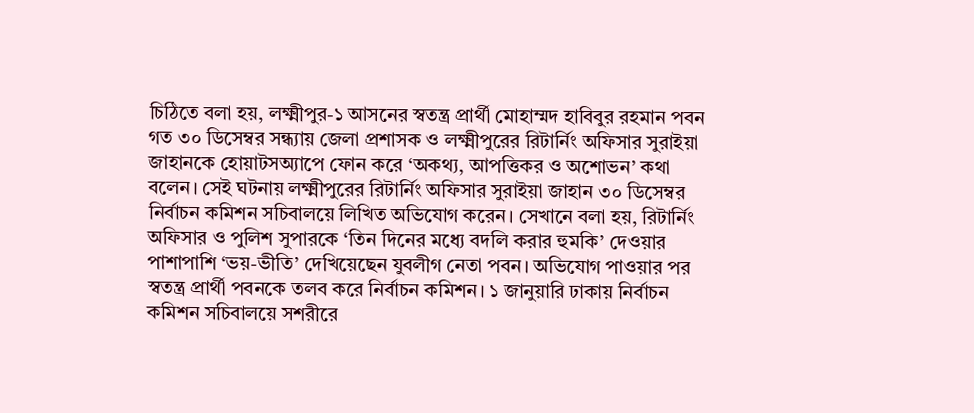চিঠিতে বলা হয়, লক্ষ্মীপুর-১ আসনের স্বতন্ত্র প্রার্থী মোহাম্মদ হাবিবুর রহমান পবন গত ৩০ ডিসেম্বর সন্ধ্যায় জেলা প্রশাসক ও লক্ষ্মীপুরের রিটার্নিং অফিসার সুরাইয়া জাহানকে হোয়াটসঅ্যাপে ফোন করে ‘অকথ্য, আপত্তিকর ও অশোভন’ কথা বলেন। সেই ঘটনায় লক্ষ্মীপুরের রিটার্নিং অফিসার সুরাইয়া জাহান ৩০ ডিসেম্বর নির্বাচন কমিশন সচিবালয়ে লিখিত অভিযোগ করেন। সেখানে বলা হয়, রিটার্নিং অফিসার ও পুলিশ সুপারকে ‘তিন দিনের মধ্যে বদলি করার হুমকি’ দেওয়ার পাশাপাশি ‘ভয়-ভীতি’ দেখিয়েছেন যুবলীগ নেতা পবন। অভিযোগ পাওয়ার পর স্বতন্ত্র প্রার্থী পবনকে তলব করে নির্বাচন কমিশন। ১ জানুয়ারি ঢাকায় নির্বাচন কমিশন সচিবালয়ে সশরীরে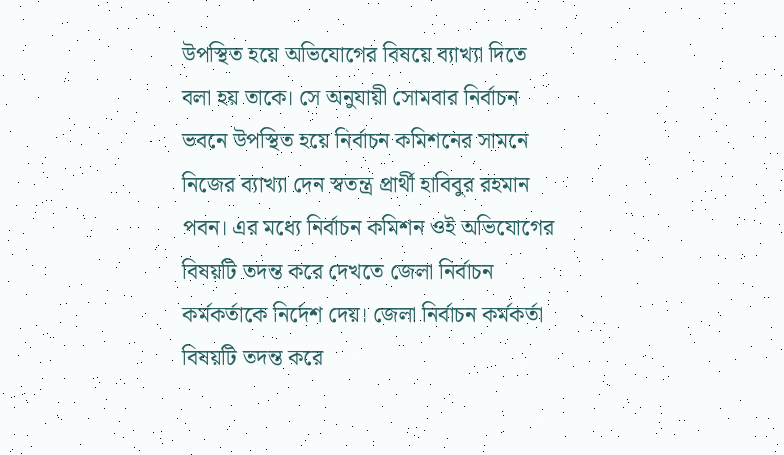উপস্থিত হয়ে অভিযোগের বিষয়ে ব্যাখ্যা দিতে বলা হয় তাকে। সে অনুযায়ী সোমবার নির্বাচন ভবনে উপস্থিত হয়ে নির্বাচন কমিশনের সামনে নিজের ব্যাখ্যা দেন স্বতন্ত্র প্রার্থী হাবিবুর রহমান পবন। এর মধ্যে নির্বাচন কমিশন ওই অভিযোগের বিষয়টি তদন্ত করে দেখতে জেলা নির্বাচন কর্মকর্তাকে নির্দেশ দেয়। জেলা নির্বাচন কর্মকর্তা বিষয়টি তদন্ত করে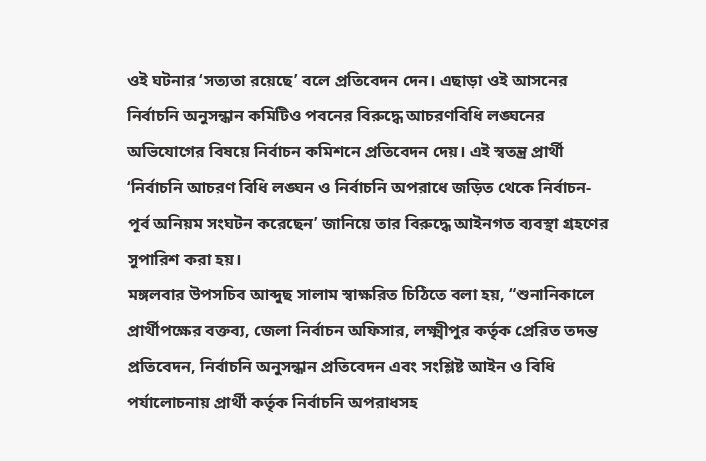ওই ঘটনার ‘সত্যতা রয়েছে’ বলে প্রতিবেদন দেন। এছাড়া ওই আসনের নির্বাচনি অনুসন্ধান কমিটিও পবনের বিরুদ্ধে আচরণবিধি লঙ্ঘনের অভিযোগের বিষয়ে নির্বাচন কমিশনে প্রতিবেদন দেয়। এই স্বতন্ত্র প্রার্থী ‘নির্বাচনি আচরণ বিধি লঙ্ঘন ও নির্বাচনি অপরাধে জড়িত থেকে নির্বাচন-পূর্ব অনিয়ম সংঘটন করেছেন’ জানিয়ে তার বিরুদ্ধে আইনগত ব্যবস্থা গ্রহণের সুপারিশ করা হয়।
মঙ্গলবার উপসচিব আব্দুছ সালাম স্বাক্ষরিত চিঠিতে বলা হয়, “শুনানিকালে প্রার্থীপক্ষের বক্তব্য, জেলা নির্বাচন অফিসার, লক্ষ্মীপুর কর্তৃক প্রেরিত তদন্ত প্রতিবেদন, নির্বাচনি অনুসন্ধান প্রতিবেদন এবং সংশ্লিষ্ট আইন ও বিধি পর্যালোচনায় প্রার্থী কর্তৃক নির্বাচনি অপরাধসহ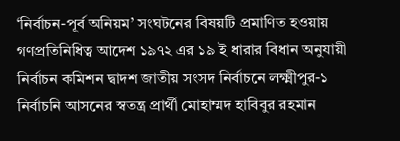‘নির্বাচন-পূর্ব অনিয়ম’ সংঘটনের বিষয়টি প্রমাণিত হওয়ায় গণপ্রতিনিধিত্ব আদেশ ১৯৭২ এর ১৯ ই ধারার বিধান অনুযায়ী নির্বাচন কমিশন দ্বাদশ জাতীয় সংসদ নির্বাচনে লক্ষ্মীপুর-১ নির্বাচনি আসনের স্বতন্ত্র প্রার্থী মোহাম্মদ হাবিবুর রহমান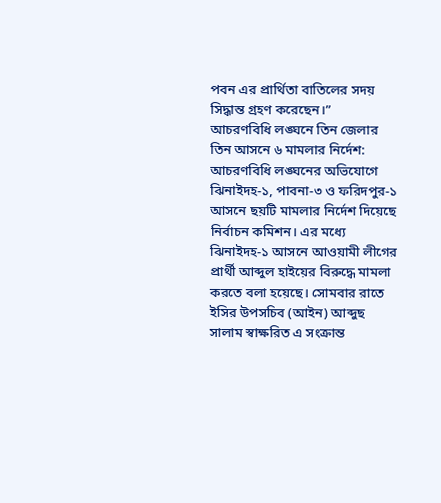পবন এর প্রার্থিতা বাতিলের সদয় সিদ্ধান্ত গ্রহণ করেছেন।”
আচরণবিধি লঙ্ঘনে তিন জেলার তিন আসনে ৬ মামলার নির্দেশ: আচরণবিধি লঙ্ঘনের অভিযোগে ঝিনাইদহ-১, পাবনা-৩ ও ফরিদপুর-১ আসনে ছয়টি মামলার নির্দেশ দিয়েছে নির্বাচন কমিশন। এর মধ্যে ঝিনাইদহ-১ আসনে আওয়ামী লীগের প্রার্থী আব্দুল হাইয়ের বিরুদ্ধে মামলা করতে বলা হয়েছে। সোমবার রাতে ইসির উপসচিব (আইন) আব্দুছ সালাম স্বাক্ষরিত এ সংক্রান্ত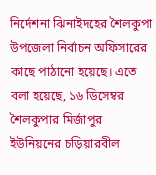নির্দেশনা ঝিনাইদহের শৈলকুপা উপজেলা নির্বাচন অফিসারের কাছে পাঠানো হয়েছে। এতে বলা হয়েছে, ১৬ ডিসেম্বর শৈলকুপার মির্জাপুর ইউনিয়নের চড়িয়ারবীল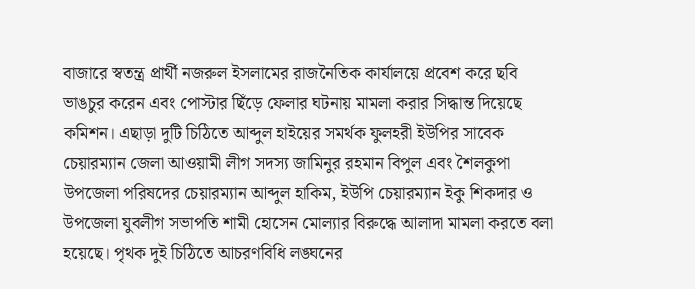বাজারে স্বতন্ত্র প্রার্থী নজরুল ইসলামের রাজনৈতিক কার্যালয়ে প্রবেশ করে ছবি ভাঙচুর করেন এবং পোস্টার ছিঁড়ে ফেলার ঘটনায় মামলা করার সিদ্ধান্ত দিয়েছে কমিশন। এছাড়া দুটি চিঠিতে আব্দুল হাইয়ের সমর্থক ফুলহরী ইউপির সাবেক চেয়ারম্যান জেলা আওয়ামী লীগ সদস্য জামিনুর রহমান বিপুল এবং শৈলকুপা উপজেলা পরিষদের চেয়ারম্যান আব্দুল হাকিম, ইউপি চেয়ারম্যান ইকু শিকদার ও উপজেলা যুবলীগ সভাপতি শামী হোসেন মোল্যার বিরুদ্ধে আলাদা মামলা করতে বলা হয়েছে। পৃথক দুই চিঠিতে আচরণবিধি লঙ্ঘনের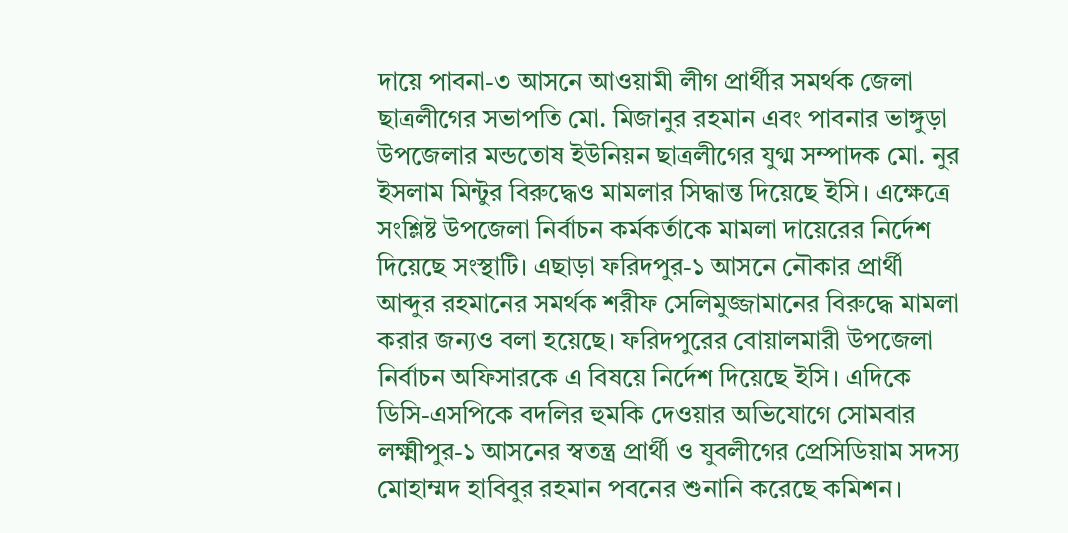দায়ে পাবনা-৩ আসনে আওয়ামী লীগ প্রার্থীর সমর্থক জেলা ছাত্রলীগের সভাপতি মো. মিজানুর রহমান এবং পাবনার ভাঙ্গুড়া উপজেলার মন্ডতোষ ইউনিয়ন ছাত্রলীগের যুগ্ম সম্পাদক মো. নুর ইসলাম মিন্টুর বিরুদ্ধেও মামলার সিদ্ধান্ত দিয়েছে ইসি। এক্ষেত্রে সংশ্লিষ্ট উপজেলা নির্বাচন কর্মকর্তাকে মামলা দায়েরের নির্দেশ দিয়েছে সংস্থাটি। এছাড়া ফরিদপুর-১ আসনে নৌকার প্রার্থী আব্দুর রহমানের সমর্থক শরীফ সেলিমুজ্জামানের বিরুদ্ধে মামলা করার জন্যও বলা হয়েছে। ফরিদপুরের বোয়ালমারী উপজেলা নির্বাচন অফিসারকে এ বিষয়ে নির্দেশ দিয়েছে ইসি। এদিকে ডিসি-এসপিকে বদলির হুমকি দেওয়ার অভিযোগে সোমবার লক্ষ্মীপুর-১ আসনের স্বতন্ত্র প্রার্থী ও যুবলীগের প্রেসিডিয়াম সদস্য মোহাম্মদ হাবিবুর রহমান পবনের শুনানি করেছে কমিশন।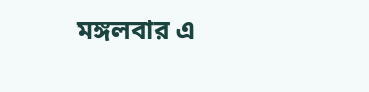মঙ্গলবার এ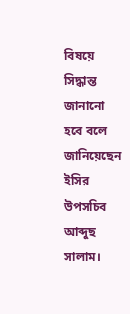বিষয়ে সিদ্ধান্ত জানানো হবে বলে জানিয়েছেন ইসির উপসচিব আব্দুছ সালাম।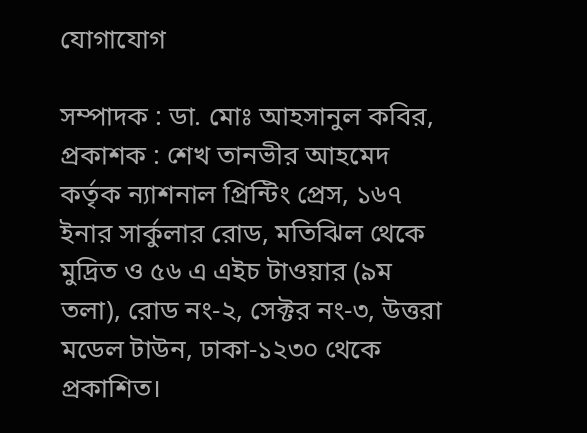যোগাযোগ

সম্পাদক : ডা. মোঃ আহসানুল কবির, প্রকাশক : শেখ তানভীর আহমেদ কর্তৃক ন্যাশনাল প্রিন্টিং প্রেস, ১৬৭ ইনার সার্কুলার রোড, মতিঝিল থেকে মুদ্রিত ও ৫৬ এ এইচ টাওয়ার (৯ম তলা), রোড নং-২, সেক্টর নং-৩, উত্তরা মডেল টাউন, ঢাকা-১২৩০ থেকে প্রকাশিত।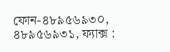ফোন-৪৮৯৫৬৯৩০, ৪৮৯৫৬৯৩১, ফ্যাক্স :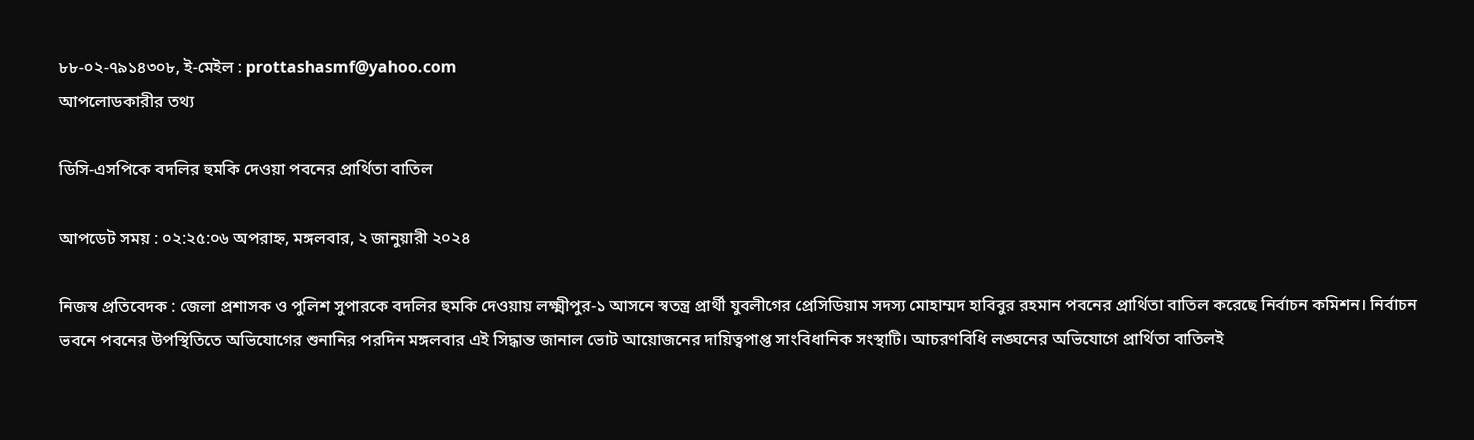৮৮-০২-৭৯১৪৩০৮, ই-মেইল : prottashasmf@yahoo.com
আপলোডকারীর তথ্য

ডিসি-এসপিকে বদলির হুমকি দেওয়া পবনের প্রার্থিতা বাতিল

আপডেট সময় : ০২:২৫:০৬ অপরাহ্ন, মঙ্গলবার, ২ জানুয়ারী ২০২৪

নিজস্ব প্রতিবেদক : জেলা প্রশাসক ও পুলিশ সুপারকে বদলির হুমকি দেওয়ায় লক্ষ্মীপুর-১ আসনে স্বতন্ত্র প্রার্থী যুবলীগের প্রেসিডিয়াম সদস্য মোহাম্মদ হাবিবুর রহমান পবনের প্রার্থিতা বাতিল করেছে নির্বাচন কমিশন। নির্বাচন ভবনে পবনের উপস্থিতিতে অভিযোগের শুনানির পরদিন মঙ্গলবার এই সিদ্ধান্ত জানাল ভোট আয়োজনের দায়িত্বপাপ্ত সাংবিধানিক সংস্থাটি। আচরণবিধি লঙ্ঘনের অভিযোগে প্রার্থিতা বাতিলই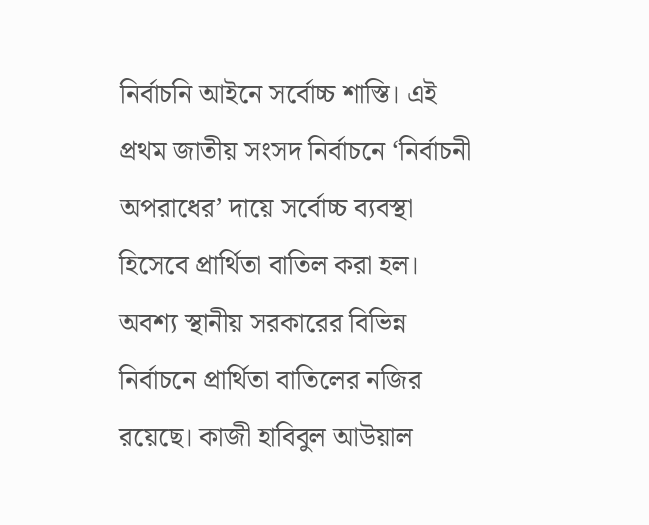নির্বাচনি আইনে সর্বোচ্চ শাস্তি। এই প্রথম জাতীয় সংসদ নির্বাচনে ‘নির্বাচনী অপরাধের’ দায়ে সর্বোচ্চ ব্যবস্থা হিসেবে প্রার্থিতা বাতিল করা হল। অবশ্য স্থানীয় সরকারের বিভিন্ন নির্বাচনে প্রার্থিতা বাতিলের নজির রয়েছে। কাজী হাবিবুল আউয়াল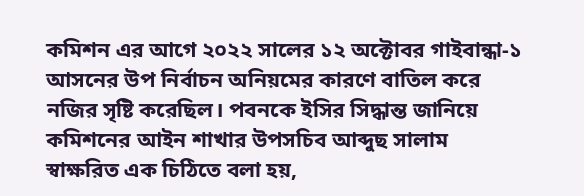কমিশন এর আগে ২০২২ সালের ১২ অক্টোবর গাইবান্ধা-১ আসনের উপ নির্বাচন অনিয়মের কারণে বাতিল করে নজির সৃষ্টি করেছিল। পবনকে ইসির সিদ্ধান্ত জানিয়ে কমিশনের আইন শাখার উপসচিব আব্দুছ সালাম স্বাক্ষরিত এক চিঠিতে বলা হয়,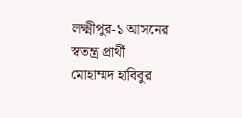লক্ষ্মীপুর-১ আসনের স্বতন্ত্র প্রার্থী মোহাম্মদ হাবিবুর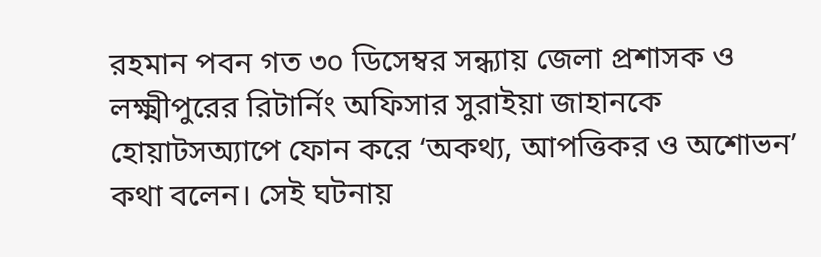রহমান পবন গত ৩০ ডিসেম্বর সন্ধ্যায় জেলা প্রশাসক ও লক্ষ্মীপুরের রিটার্নিং অফিসার সুরাইয়া জাহানকে হোয়াটসঅ্যাপে ফোন করে ‘অকথ্য, আপত্তিকর ও অশোভন’ কথা বলেন। সেই ঘটনায়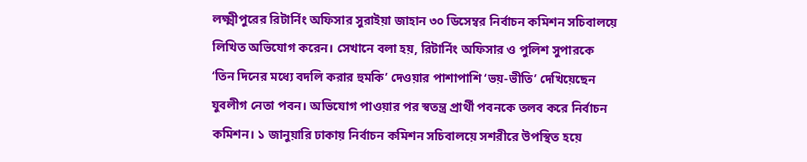লক্ষ্মীপুরের রিটার্নিং অফিসার সুরাইয়া জাহান ৩০ ডিসেম্বর নির্বাচন কমিশন সচিবালয়ে লিখিত অভিযোগ করেন। সেখানে বলা হয়, রিটার্নিং অফিসার ও পুলিশ সুপারকে ‘তিন দিনের মধ্যে বদলি করার হুমকি’ দেওয়ার পাশাপাশি ‘ভয়-ভীতি’ দেখিয়েছেন যুবলীগ নেতা পবন। অভিযোগ পাওয়ার পর স্বতন্ত্র প্রার্থী পবনকে তলব করে নির্বাচন কমিশন। ১ জানুয়ারি ঢাকায় নির্বাচন কমিশন সচিবালয়ে সশরীরে উপস্থিত হয়ে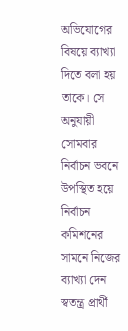অভিযোগের বিষয়ে ব্যাখ্যা দিতে বলা হয় তাকে। সে অনুযায়ী সোমবার নির্বাচন ভবনে উপস্থিত হয়ে নির্বাচন কমিশনের সামনে নিজের ব্যাখ্যা দেন স্বতন্ত্র প্রার্থী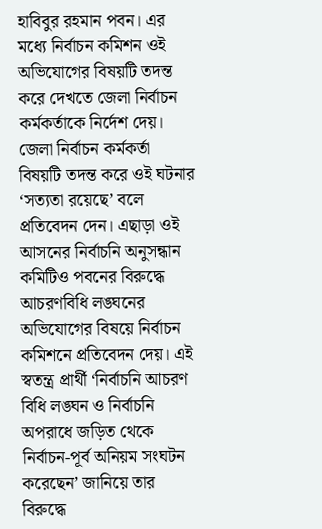হাবিবুর রহমান পবন। এর মধ্যে নির্বাচন কমিশন ওই অভিযোগের বিষয়টি তদন্ত করে দেখতে জেলা নির্বাচন কর্মকর্তাকে নির্দেশ দেয়। জেলা নির্বাচন কর্মকর্তা বিষয়টি তদন্ত করে ওই ঘটনার ‘সত্যতা রয়েছে’ বলে প্রতিবেদন দেন। এছাড়া ওই আসনের নির্বাচনি অনুসন্ধান কমিটিও পবনের বিরুদ্ধে আচরণবিধি লঙ্ঘনের অভিযোগের বিষয়ে নির্বাচন কমিশনে প্রতিবেদন দেয়। এই স্বতন্ত্র প্রার্থী ‘নির্বাচনি আচরণ বিধি লঙ্ঘন ও নির্বাচনি অপরাধে জড়িত থেকে নির্বাচন-পূর্ব অনিয়ম সংঘটন করেছেন’ জানিয়ে তার বিরুদ্ধে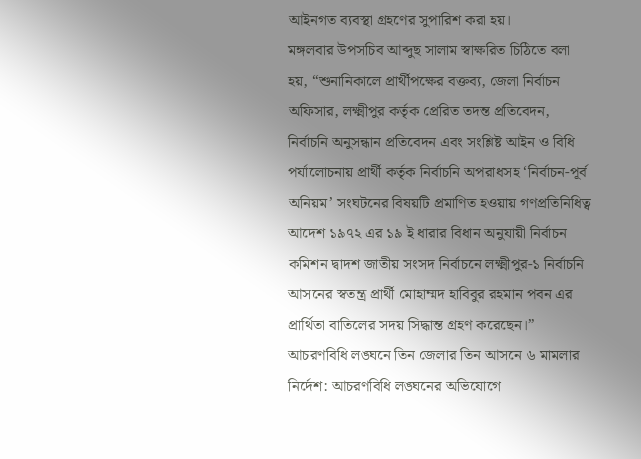আইনগত ব্যবস্থা গ্রহণের সুপারিশ করা হয়।
মঙ্গলবার উপসচিব আব্দুছ সালাম স্বাক্ষরিত চিঠিতে বলা হয়, “শুনানিকালে প্রার্থীপক্ষের বক্তব্য, জেলা নির্বাচন অফিসার, লক্ষ্মীপুর কর্তৃক প্রেরিত তদন্ত প্রতিবেদন, নির্বাচনি অনুসন্ধান প্রতিবেদন এবং সংশ্লিষ্ট আইন ও বিধি পর্যালোচনায় প্রার্থী কর্তৃক নির্বাচনি অপরাধসহ ‘নির্বাচন-পূর্ব অনিয়ম’ সংঘটনের বিষয়টি প্রমাণিত হওয়ায় গণপ্রতিনিধিত্ব আদেশ ১৯৭২ এর ১৯ ই ধারার বিধান অনুযায়ী নির্বাচন কমিশন দ্বাদশ জাতীয় সংসদ নির্বাচনে লক্ষ্মীপুর-১ নির্বাচনি আসনের স্বতন্ত্র প্রার্থী মোহাম্মদ হাবিবুর রহমান পবন এর প্রার্থিতা বাতিলের সদয় সিদ্ধান্ত গ্রহণ করেছেন।”
আচরণবিধি লঙ্ঘনে তিন জেলার তিন আসনে ৬ মামলার নির্দেশ: আচরণবিধি লঙ্ঘনের অভিযোগে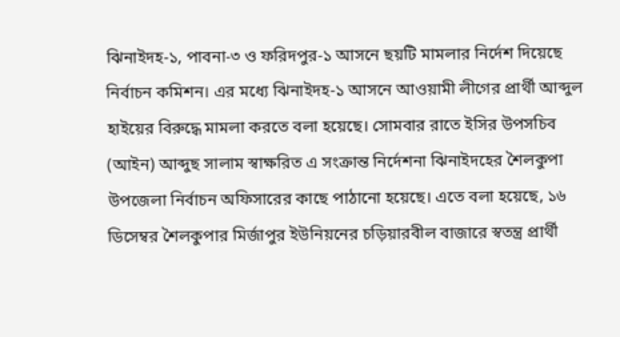ঝিনাইদহ-১, পাবনা-৩ ও ফরিদপুর-১ আসনে ছয়টি মামলার নির্দেশ দিয়েছে নির্বাচন কমিশন। এর মধ্যে ঝিনাইদহ-১ আসনে আওয়ামী লীগের প্রার্থী আব্দুল হাইয়ের বিরুদ্ধে মামলা করতে বলা হয়েছে। সোমবার রাতে ইসির উপসচিব (আইন) আব্দুছ সালাম স্বাক্ষরিত এ সংক্রান্ত নির্দেশনা ঝিনাইদহের শৈলকুপা উপজেলা নির্বাচন অফিসারের কাছে পাঠানো হয়েছে। এতে বলা হয়েছে, ১৬ ডিসেম্বর শৈলকুপার মির্জাপুর ইউনিয়নের চড়িয়ারবীল বাজারে স্বতন্ত্র প্রার্থী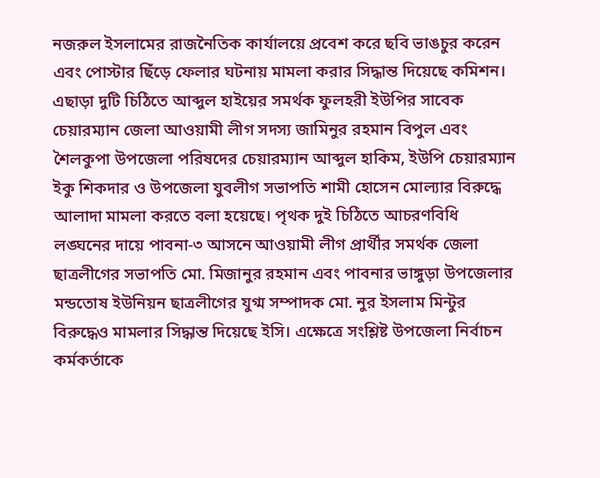নজরুল ইসলামের রাজনৈতিক কার্যালয়ে প্রবেশ করে ছবি ভাঙচুর করেন এবং পোস্টার ছিঁড়ে ফেলার ঘটনায় মামলা করার সিদ্ধান্ত দিয়েছে কমিশন। এছাড়া দুটি চিঠিতে আব্দুল হাইয়ের সমর্থক ফুলহরী ইউপির সাবেক চেয়ারম্যান জেলা আওয়ামী লীগ সদস্য জামিনুর রহমান বিপুল এবং শৈলকুপা উপজেলা পরিষদের চেয়ারম্যান আব্দুল হাকিম, ইউপি চেয়ারম্যান ইকু শিকদার ও উপজেলা যুবলীগ সভাপতি শামী হোসেন মোল্যার বিরুদ্ধে আলাদা মামলা করতে বলা হয়েছে। পৃথক দুই চিঠিতে আচরণবিধি লঙ্ঘনের দায়ে পাবনা-৩ আসনে আওয়ামী লীগ প্রার্থীর সমর্থক জেলা ছাত্রলীগের সভাপতি মো. মিজানুর রহমান এবং পাবনার ভাঙ্গুড়া উপজেলার মন্ডতোষ ইউনিয়ন ছাত্রলীগের যুগ্ম সম্পাদক মো. নুর ইসলাম মিন্টুর বিরুদ্ধেও মামলার সিদ্ধান্ত দিয়েছে ইসি। এক্ষেত্রে সংশ্লিষ্ট উপজেলা নির্বাচন কর্মকর্তাকে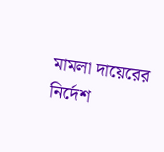মামলা দায়েরের নির্দেশ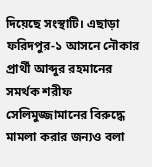দিয়েছে সংস্থাটি। এছাড়া ফরিদপুর-১ আসনে নৌকার প্রার্থী আব্দুর রহমানের সমর্থক শরীফ সেলিমুজ্জামানের বিরুদ্ধে মামলা করার জন্যও বলা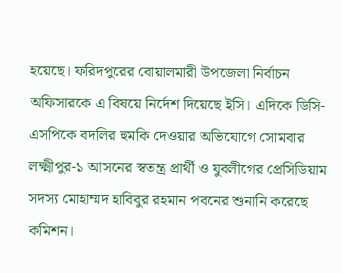হয়েছে। ফরিদপুরের বোয়ালমারী উপজেলা নির্বাচন অফিসারকে এ বিষয়ে নির্দেশ দিয়েছে ইসি। এদিকে ডিসি-এসপিকে বদলির হুমকি দেওয়ার অভিযোগে সোমবার লক্ষ্মীপুর-১ আসনের স্বতন্ত্র প্রার্থী ও যুবলীগের প্রেসিডিয়াম সদস্য মোহাম্মদ হাবিবুর রহমান পবনের শুনানি করেছে কমিশন।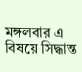মঙ্গলবার এ বিষয়ে সিদ্ধান্ত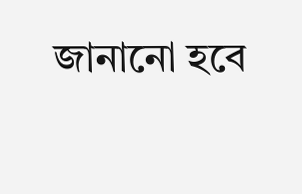জানানো হবে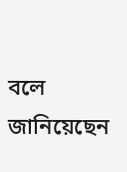বলে জানিয়েছেন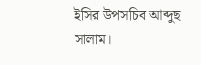ইসির উপসচিব আব্দুছ সালাম।